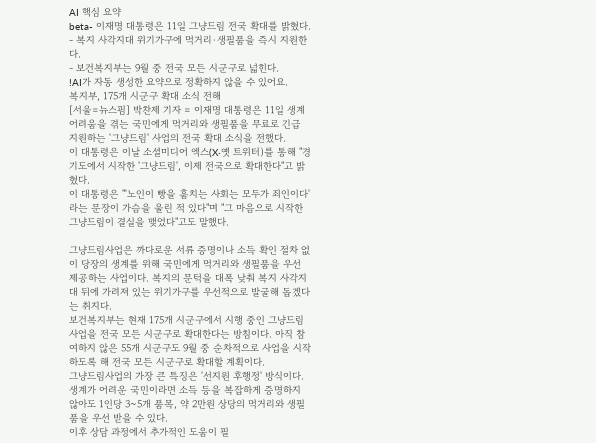AI 핵심 요약
beta- 이재명 대통령은 11일 그냥드림 전국 확대를 밝혔다.
- 복지 사각지대 위기가구에 먹거리·생필품을 즉시 지원한다.
- 보건복지부는 9월 중 전국 모든 시군구로 넓힌다.
!AI가 자동 생성한 요약으로 정확하지 않을 수 있어요.
복지부, 175개 시군구 확대 소식 전해
[서울=뉴스핌] 박찬제 기자 = 이재명 대통령은 11일 생계 어려움을 겪는 국민에게 먹거리와 생필품을 무료로 긴급 지원하는 '그냥드림' 사업의 전국 확대 소식을 전했다.
이 대통령은 이날 소셜미디어 엑스(X·옛 트위터)를 통해 "경기도에서 시작한 '그냥드림', 이제 전국으로 확대한다"고 밝혔다.
이 대통령은 "'노인이 빵을 훔치는 사회는 모두가 죄인이다'라는 문장이 가슴을 울린 적 있다"며 "그 마음으로 시작한 그냥드림이 결실을 맺었다"고도 말했다.

그냥드림사업은 까다로운 서류 증명이나 소득 확인 절차 없이 당장의 생계를 위해 국민에게 먹거리와 생필품을 우선 제공하는 사업이다. 복지의 문턱을 대폭 낮춰 복지 사각지대 뒤에 가려져 있는 위기가구를 우선적으로 발굴해 돕겠다는 취지다.
보건복지부는 현재 175개 시군구에서 시행 중인 그냥드림사업을 전국 모든 시군구로 확대한다는 방침이다. 아직 참여하지 않은 55개 시군구도 9월 중 순차적으로 사업을 시작하도록 해 전국 모든 시군구로 확대할 계획이다.
그냥드림사업의 가장 큰 특징은 '선지원 후행정' 방식이다. 생계가 어려운 국민이라면 소득 등을 복잡하게 증명하지 않아도 1인당 3~5개 품목, 약 2만원 상당의 먹거리와 생필품을 우선 받을 수 있다.
이후 상담 과정에서 추가적인 도움이 필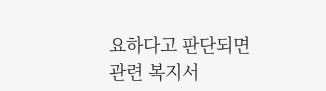요하다고 판단되면 관련 복지서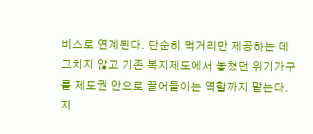비스로 연계된다. 단순히 먹거리만 제공하는 데 그치지 않고 기존 복지제도에서 놓쳤던 위기가구를 제도권 안으로 끌어들이는 역할까지 맡는다.
지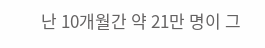난 10개월간 약 21만 명이 그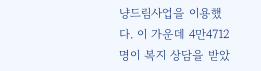냥드림사업을 이용했다. 이 가운데 4만4712명이 복지 상담을 받았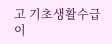고 기초생활수급이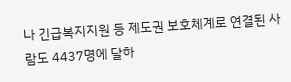나 긴급복지지원 등 제도권 보호체계로 연결된 사람도 4437명에 달하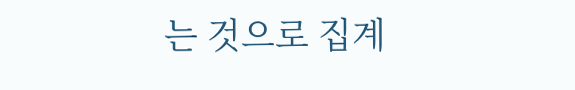는 것으로 집계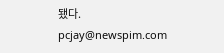됐다.
pcjay@newspim.com